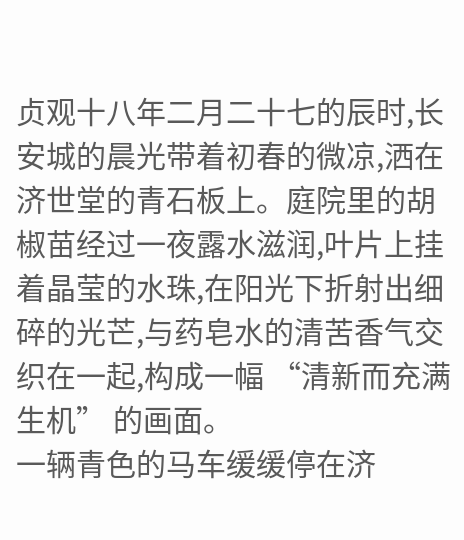贞观十八年二月二十七的辰时,长安城的晨光带着初春的微凉,洒在济世堂的青石板上。庭院里的胡椒苗经过一夜露水滋润,叶片上挂着晶莹的水珠,在阳光下折射出细碎的光芒,与药皂水的清苦香气交织在一起,构成一幅 “清新而充满生机” 的画面。
一辆青色的马车缓缓停在济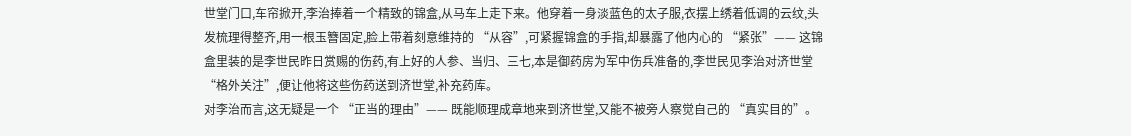世堂门口,车帘掀开,李治捧着一个精致的锦盒,从马车上走下来。他穿着一身淡蓝色的太子服,衣摆上绣着低调的云纹,头发梳理得整齐,用一根玉簪固定,脸上带着刻意维持的 “从容”,可紧握锦盒的手指,却暴露了他内心的 “紧张”—— 这锦盒里装的是李世民昨日赏赐的伤药,有上好的人参、当归、三七,本是御药房为军中伤兵准备的,李世民见李治对济世堂 “格外关注”,便让他将这些伤药送到济世堂,补充药库。
对李治而言,这无疑是一个 “正当的理由”—— 既能顺理成章地来到济世堂,又能不被旁人察觉自己的 “真实目的”。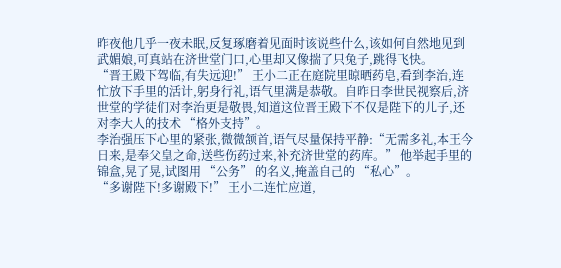昨夜他几乎一夜未眠,反复琢磨着见面时该说些什么,该如何自然地见到武媚娘,可真站在济世堂门口,心里却又像揣了只兔子,跳得飞快。
“晋王殿下驾临,有失远迎!” 王小二正在庭院里晾晒药皂,看到李治,连忙放下手里的活计,躬身行礼,语气里满是恭敬。自昨日李世民视察后,济世堂的学徒们对李治更是敬畏,知道这位晋王殿下不仅是陛下的儿子,还对李大人的技术 “格外支持”。
李治强压下心里的紧张,微微颔首,语气尽量保持平静:“无需多礼,本王今日来,是奉父皇之命,送些伤药过来,补充济世堂的药库。” 他举起手里的锦盒,晃了晃,试图用 “公务” 的名义,掩盖自己的 “私心”。
“多谢陛下!多谢殿下!” 王小二连忙应道,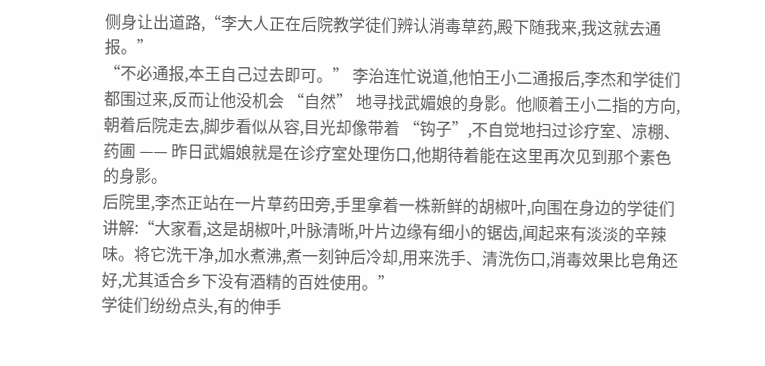侧身让出道路,“李大人正在后院教学徒们辨认消毒草药,殿下随我来,我这就去通报。”
“不必通报,本王自己过去即可。” 李治连忙说道,他怕王小二通报后,李杰和学徒们都围过来,反而让他没机会 “自然” 地寻找武媚娘的身影。他顺着王小二指的方向,朝着后院走去,脚步看似从容,目光却像带着 “钩子”,不自觉地扫过诊疗室、凉棚、药圃 —— 昨日武媚娘就是在诊疗室处理伤口,他期待着能在这里再次见到那个素色的身影。
后院里,李杰正站在一片草药田旁,手里拿着一株新鲜的胡椒叶,向围在身边的学徒们讲解:“大家看,这是胡椒叶,叶脉清晰,叶片边缘有细小的锯齿,闻起来有淡淡的辛辣味。将它洗干净,加水煮沸,煮一刻钟后冷却,用来洗手、清洗伤口,消毒效果比皂角还好,尤其适合乡下没有酒精的百姓使用。”
学徒们纷纷点头,有的伸手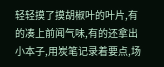轻轻摸了摸胡椒叶的叶片,有的凑上前闻气味,有的还拿出小本子,用炭笔记录着要点,场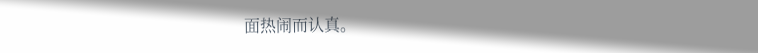面热闹而认真。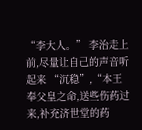“李大人。” 李治走上前,尽量让自己的声音听起来 “沉稳”,“本王奉父皇之命,送些伤药过来,补充济世堂的药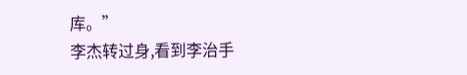库。”
李杰转过身,看到李治手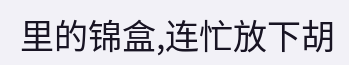里的锦盒,连忙放下胡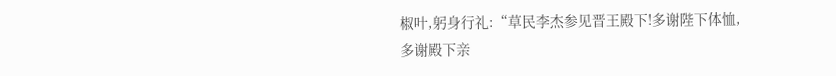椒叶,躬身行礼:“草民李杰参见晋王殿下!多谢陛下体恤,多谢殿下亲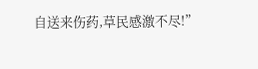自送来伤药,草民感激不尽!”